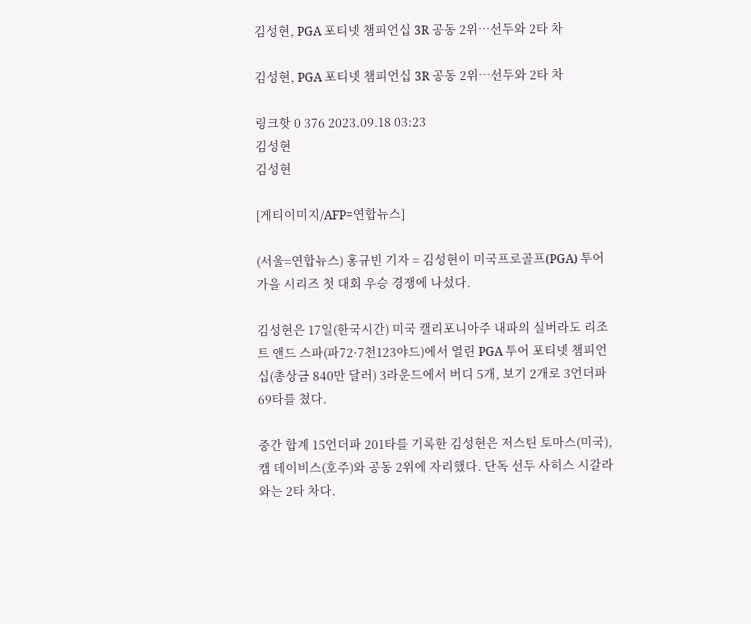김성현, PGA 포티넷 챔피언십 3R 공동 2위…선두와 2타 차

김성현, PGA 포티넷 챔피언십 3R 공동 2위…선두와 2타 차

링크핫 0 376 2023.09.18 03:23
김성현
김성현

[게티이미지/AFP=연합뉴스]

(서울=연합뉴스) 홍규빈 기자 = 김성현이 미국프로골프(PGA) 투어 가을 시리즈 첫 대회 우승 경쟁에 나섰다.

김성현은 17일(한국시간) 미국 캘리포니아주 내파의 실버라도 리조트 앤드 스파(파72·7천123야드)에서 열린 PGA 투어 포티넷 챔피언십(총상금 840만 달러) 3라운드에서 버디 5개, 보기 2개로 3언더파 69타를 쳤다.

중간 합계 15언더파 201타를 기록한 김성현은 저스틴 토마스(미국), 캠 데이비스(호주)와 공동 2위에 자리했다. 단독 선두 사히스 시갈라와는 2타 차다.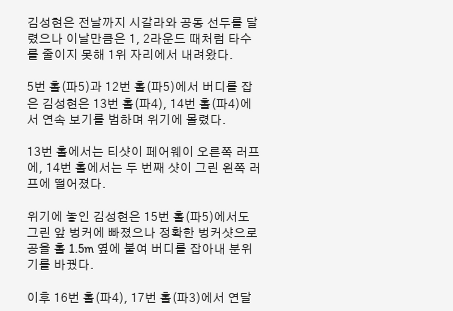김성현은 전날까지 시갈라와 공동 선두를 달렸으나 이날만큼은 1, 2라운드 때처럼 타수를 줄이지 못해 1위 자리에서 내려왔다.

5번 홀(파5)과 12번 홀(파5)에서 버디를 잡은 김성현은 13번 홀(파4), 14번 홀(파4)에서 연속 보기를 범하며 위기에 몰렸다.

13번 홀에서는 티샷이 페어웨이 오른쪽 러프에, 14번 홀에서는 두 번째 샷이 그린 왼쪽 러프에 떨어졌다.

위기에 놓인 김성현은 15번 홀(파5)에서도 그린 앞 벙커에 빠졌으나 정확한 벙커샷으로 공을 홀 1.5m 옆에 붙여 버디를 잡아내 분위기를 바꿨다.

이후 16번 홀(파4), 17번 홀(파3)에서 연달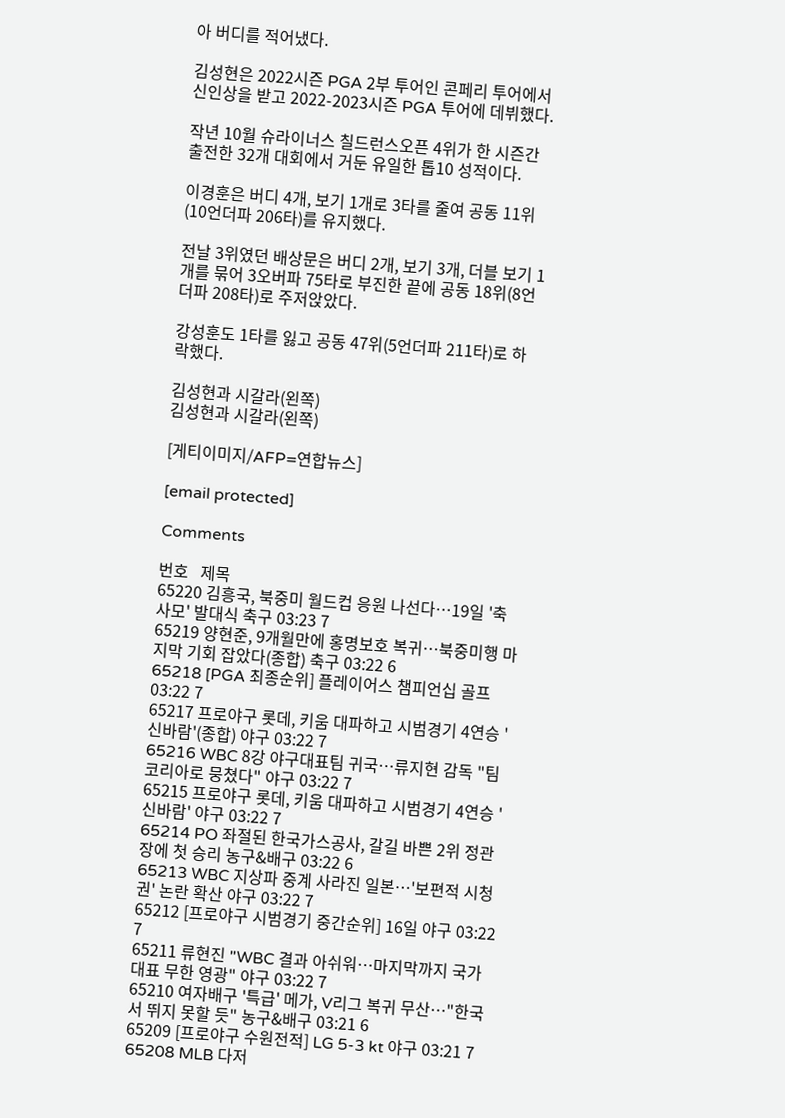아 버디를 적어냈다.

김성현은 2022시즌 PGA 2부 투어인 콘페리 투어에서 신인상을 받고 2022-2023시즌 PGA 투어에 데뷔했다.

작년 10월 슈라이너스 칠드런스오픈 4위가 한 시즌간 출전한 32개 대회에서 거둔 유일한 톱10 성적이다.

이경훈은 버디 4개, 보기 1개로 3타를 줄여 공동 11위(10언더파 206타)를 유지했다.

전날 3위였던 배상문은 버디 2개, 보기 3개, 더블 보기 1개를 묶어 3오버파 75타로 부진한 끝에 공동 18위(8언더파 208타)로 주저앉았다.

강성훈도 1타를 잃고 공동 47위(5언더파 211타)로 하락했다.

김성현과 시갈라(왼쪽)
김성현과 시갈라(왼쪽)

[게티이미지/AFP=연합뉴스]

[email protected]

Comments

번호   제목
65220 김흥국, 북중미 월드컵 응원 나선다…19일 '축사모' 발대식 축구 03:23 7
65219 양현준, 9개월만에 홍명보호 복귀…북중미행 마지막 기회 잡았다(종합) 축구 03:22 6
65218 [PGA 최종순위] 플레이어스 챔피언십 골프 03:22 7
65217 프로야구 롯데, 키움 대파하고 시범경기 4연승 '신바람'(종합) 야구 03:22 7
65216 WBC 8강 야구대표팀 귀국…류지현 감독 "팀 코리아로 뭉쳤다" 야구 03:22 7
65215 프로야구 롯데, 키움 대파하고 시범경기 4연승 '신바람' 야구 03:22 7
65214 PO 좌절된 한국가스공사, 갈길 바쁜 2위 정관장에 첫 승리 농구&배구 03:22 6
65213 WBC 지상파 중계 사라진 일본…'보편적 시청권' 논란 확산 야구 03:22 7
65212 [프로야구 시범경기 중간순위] 16일 야구 03:22 7
65211 류현진 "WBC 결과 아쉬워…마지막까지 국가대표 무한 영광" 야구 03:22 7
65210 여자배구 '특급' 메가, V리그 복귀 무산…"한국서 뛰지 못할 듯" 농구&배구 03:21 6
65209 [프로야구 수원전적] LG 5-3 kt 야구 03:21 7
65208 MLB 다저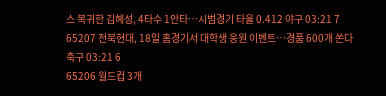스 복귀한 김혜성, 4타수 1안타…시범경기 타율 0.412 야구 03:21 7
65207 전북현대, 18일 홈경기서 대학생 응원 이벤트…경품 600개 쏜다 축구 03:21 6
65206 월드컵 3개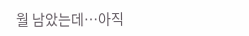월 남았는데…아직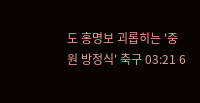도 홍명보 괴롭히는 '중원 방정식' 축구 03:21 6